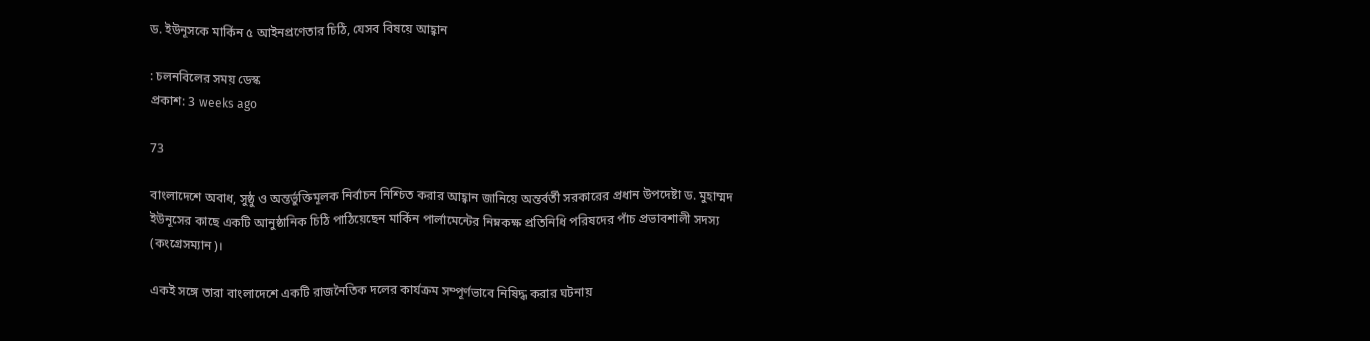ড. ইউনূসকে মার্কিন ৫ আইনপ্রণেতার চিঠি, যেসব বিষয়ে আহ্বান

: চলনবিলের সময় ডেস্ক
প্রকাশ: 3 weeks ago

73

বাংলাদেশে অবাধ, সুষ্ঠু ও অন্তর্ভুক্তিমূলক নির্বাচন নিশ্চিত করার আহ্বান জানিয়ে অন্তর্বর্তী সরকারের প্রধান উপদেষ্টা ড. মুহাম্মদ ইউনূসের কাছে একটি আনুষ্ঠানিক চিঠি পাঠিয়েছেন মার্কিন পার্লামেন্টের নিম্নকক্ষ প্রতিনিধি পরিষদের পাঁচ প্রভাবশালী সদস্য (কংগ্রেসম্যান)।

একই সঙ্গে তারা বাংলাদেশে একটি রাজনৈতিক দলের কার্যক্রম সম্পূর্ণভাবে নিষিদ্ধ করার ঘটনায়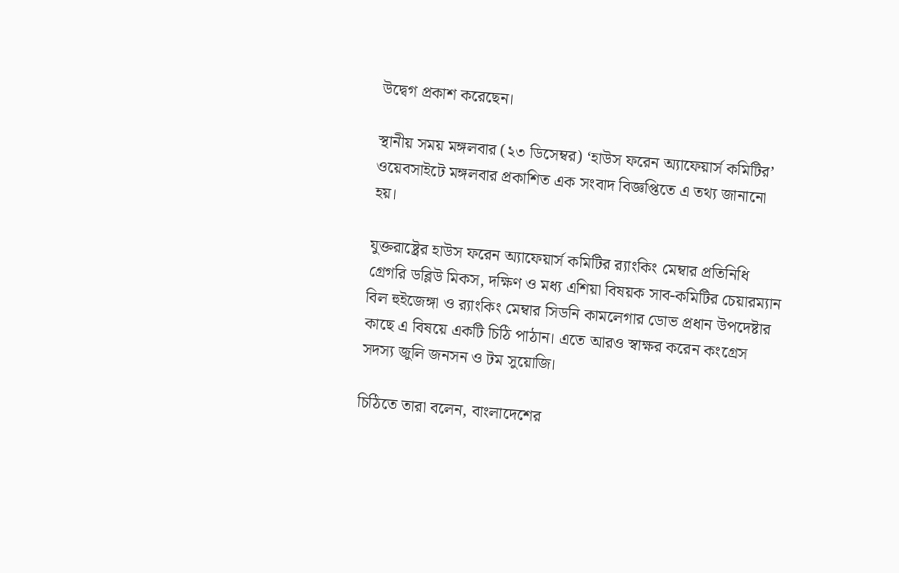উদ্বেগ প্রকাশ করেছেন।

স্থানীয় সময় মঙ্গলবার (২৩ ডিসেম্বর) ‘হাউস ফরেন অ্যাফেয়ার্স কমিটির’ ওয়েবসাইটে মঙ্গলবার প্রকাশিত এক সংবাদ বিজ্ঞপ্তিতে এ তথ্য জানানো হয়।

যুক্তরাষ্ট্রের হাউস ফরেন অ্যাফেয়ার্স কমিটির র‌্যাংকিং মেম্বার প্রতিনিধি গ্রেগরি ডব্লিউ মিকস, দক্ষিণ ও মধ্য এশিয়া বিষয়ক সাব-কমিটির চেয়ারম্যান বিল হুইজেঙ্গা ও র‌্যাংকিং মেম্বার সিডনি কামলেগার ডোভ প্রধান উপদেষ্টার কাছে এ বিষয়ে একটি চিঠি পাঠান। এতে আরও স্বাক্ষর করেন কংগ্রেস সদস্য জুলি জনসন ও টম সুয়োজি।

চিঠিতে তারা বলেন, বাংলাদেশের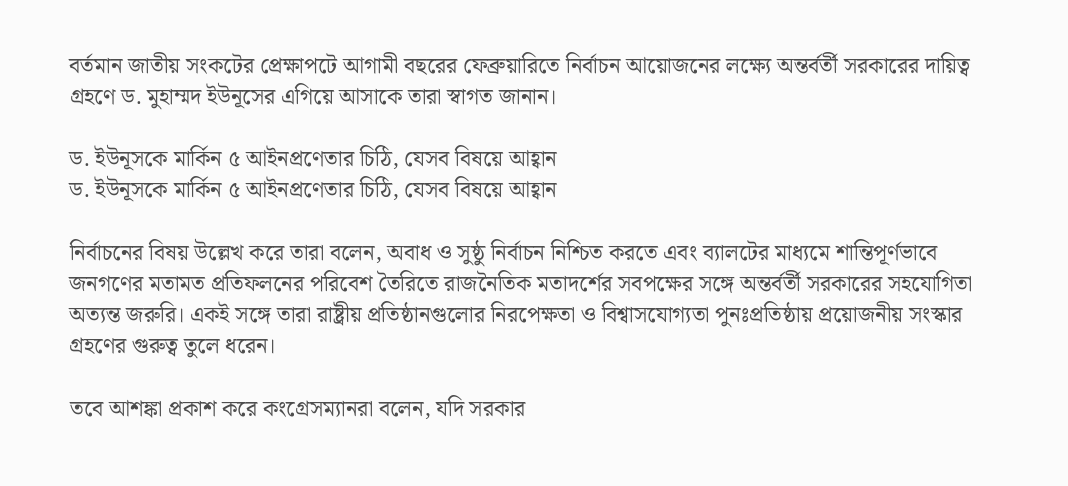বর্তমান জাতীয় সংকটের প্রেক্ষাপটে আগামী বছরের ফেব্রুয়ারিতে নির্বাচন আয়োজনের লক্ষ্যে অন্তর্বর্তী সরকারের দায়িত্ব গ্রহণে ড. মুহাম্মদ ইউনূসের এগিয়ে আসাকে তারা স্বাগত জানান।

ড. ইউনূসকে মার্কিন ৫ আইনপ্রণেতার চিঠি, যেসব বিষয়ে আহ্বান
ড. ইউনূসকে মার্কিন ৫ আইনপ্রণেতার চিঠি, যেসব বিষয়ে আহ্বান

নির্বাচনের বিষয় উল্লেখ করে তারা বলেন, অবাধ ও সুষ্ঠু নির্বাচন নিশ্চিত করতে এবং ব্যালটের মাধ্যমে শান্তিপূর্ণভাবে জনগণের মতামত প্রতিফলনের পরিবেশ তৈরিতে রাজনৈতিক মতাদর্শের সবপক্ষের সঙ্গে অন্তর্বর্তী সরকারের সহযোগিতা অত্যন্ত জরুরি। একই সঙ্গে তারা রাষ্ট্রীয় প্রতিষ্ঠানগুলোর নিরপেক্ষতা ও বিশ্বাসযোগ্যতা পুনঃপ্রতিষ্ঠায় প্রয়োজনীয় সংস্কার গ্রহণের গুরুত্ব তুলে ধরেন।

তবে আশঙ্কা প্রকাশ করে কংগ্রেসম্যানরা বলেন, যদি সরকার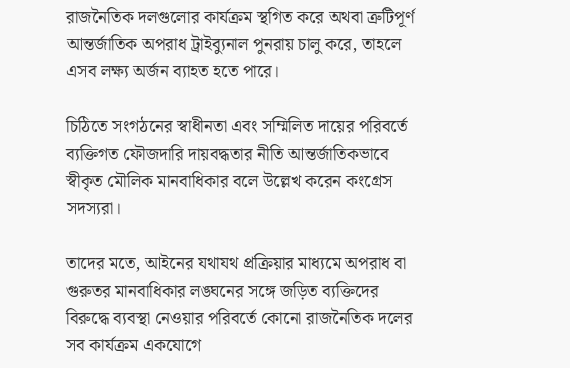রাজনৈতিক দলগুলোর কার্যক্রম স্থগিত করে অথবা ত্রুটিপূর্ণ আন্তর্জাতিক অপরাধ ট্রাইব্যুনাল পুনরায় চালু করে, তাহলে এসব লক্ষ্য অর্জন ব্যাহত হতে পারে।

চিঠিতে সংগঠনের স্বাধীনতা এবং সম্মিলিত দায়ের পরিবর্তে ব্যক্তিগত ফৌজদারি দায়বদ্ধতার নীতি আন্তর্জাতিকভাবে স্বীকৃত মৌলিক মানবাধিকার বলে উল্লেখ করেন কংগ্রেস সদস্যরা।

তাদের মতে, আইনের যথাযথ প্রক্রিয়ার মাধ্যমে অপরাধ বা গুরুতর মানবাধিকার লঙ্ঘনের সঙ্গে জড়িত ব্যক্তিদের বিরুদ্ধে ব্যবস্থা নেওয়ার পরিবর্তে কোনো রাজনৈতিক দলের সব কার্যক্রম একযোগে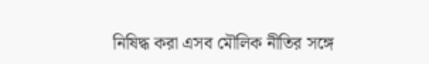নিষিদ্ধ করা এসব মৌলিক নীতির সঙ্গে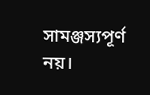সামঞ্জস্যপূর্ণ নয়।